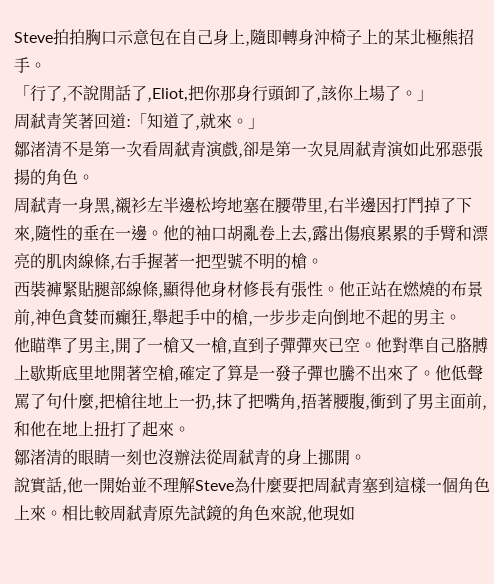Steve拍拍胸口示意包在自己身上,隨即轉身沖椅子上的某北極熊招手。
「行了,不說閒話了,Eliot,把你那身行頭卸了,該你上場了。」
周弒青笑著回道:「知道了,就來。」
鄒渚清不是第一次看周弒青演戲,卻是第一次見周弒青演如此邪惡張揚的角色。
周弒青一身黑,襯衫左半邊松垮地塞在腰帶里,右半邊因打鬥掉了下來,隨性的垂在一邊。他的袖口胡亂卷上去,露出傷痕累累的手臂和漂亮的肌肉線條,右手握著一把型號不明的槍。
西裝褲緊貼腿部線條,顯得他身材修長有張性。他正站在燃燒的布景前,神色貪婪而癲狂,舉起手中的槍,一步步走向倒地不起的男主。
他瞄準了男主,開了一槍又一槍,直到子彈彈夾已空。他對準自己胳膊上歇斯底里地開著空槍,確定了算是一發子彈也騰不出來了。他低聲罵了句什麼,把槍往地上一扔,抹了把嘴角,捂著腰腹,衝到了男主面前,和他在地上扭打了起來。
鄒渚清的眼睛一刻也沒辦法從周弒青的身上挪開。
說實話,他一開始並不理解Steve為什麼要把周弒青塞到這樣一個角色上來。相比較周弒青原先試鏡的角色來說,他現如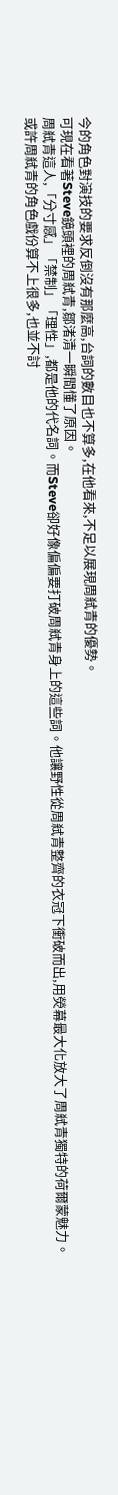今的角色對演技的要求反倒沒有那麼高,台詞的數目也不算多,在他看來,不足以展現周弒青的優勢。
可現在看著Steve鏡頭裡的周弒青,鄒渚清一瞬間懂了原因。
周弒青這人,「分寸感」「禁制」「理性」,都是他的代名詞。而Steve卻好像偏偏要打破周弒青身上的這些詞。他讓野性從周弒青整齊的衣冠下衝破而出,用熒幕最大化放大了周弒青獨特的荷爾蒙魅力。
或許周弒青的角色戲份算不上很多,也並不討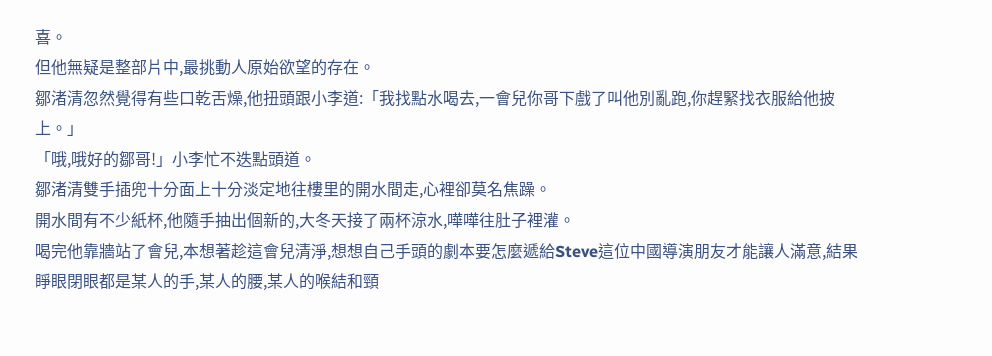喜。
但他無疑是整部片中,最挑動人原始欲望的存在。
鄒渚清忽然覺得有些口乾舌燥,他扭頭跟小李道:「我找點水喝去,一會兒你哥下戲了叫他別亂跑,你趕緊找衣服給他披上。」
「哦,哦好的鄒哥!」小李忙不迭點頭道。
鄒渚清雙手插兜十分面上十分淡定地往樓里的開水間走,心裡卻莫名焦躁。
開水間有不少紙杯,他隨手抽出個新的,大冬天接了兩杯涼水,嘩嘩往肚子裡灌。
喝完他靠牆站了會兒,本想著趁這會兒清淨,想想自己手頭的劇本要怎麼遞給Steve這位中國導演朋友才能讓人滿意,結果睜眼閉眼都是某人的手,某人的腰,某人的喉結和頸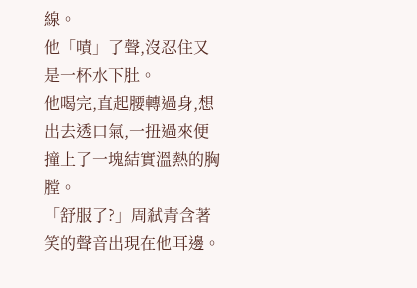線。
他「嘖」了聲,沒忍住又是一杯水下肚。
他喝完,直起腰轉過身,想出去透口氣,一扭過來便撞上了一塊結實溫熱的胸膛。
「舒服了?」周弒青含著笑的聲音出現在他耳邊。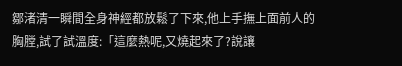鄒渚清一瞬間全身神經都放鬆了下來,他上手撫上面前人的胸膛,試了試溫度:「這麼熱呢,又燒起來了?說讓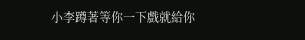小李蹲著等你一下戲就給你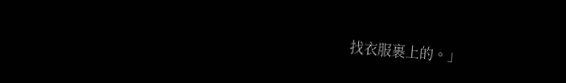找衣服裹上的。」